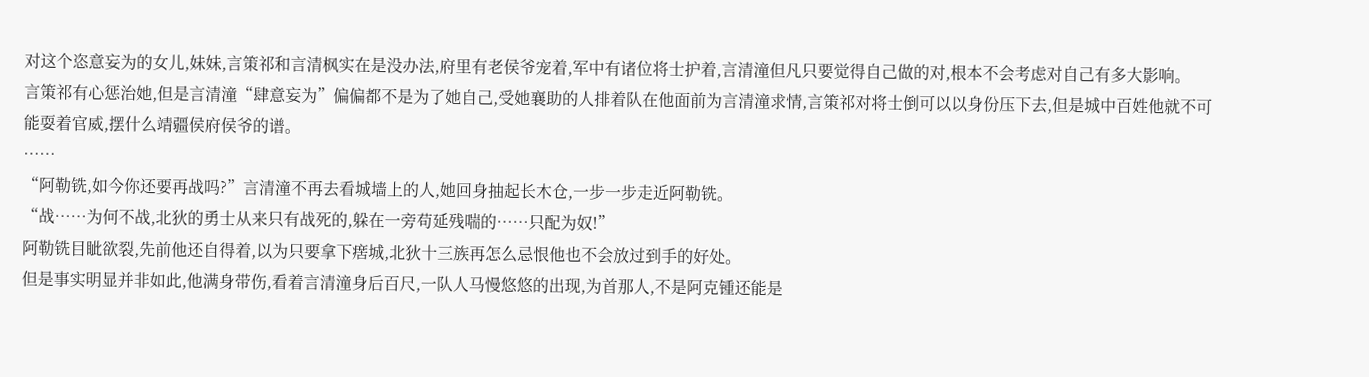对这个恣意妄为的女儿,妹妹,言策祁和言清枫实在是没办法,府里有老侯爷宠着,军中有诸位将士护着,言清潼但凡只要觉得自己做的对,根本不会考虑对自己有多大影响。
言策祁有心惩治她,但是言清潼“肆意妄为”偏偏都不是为了她自己,受她襄助的人排着队在他面前为言清潼求情,言策祁对将士倒可以以身份压下去,但是城中百姓他就不可能耍着官威,摆什么靖疆侯府侯爷的谱。
……
“阿勒铣,如今你还要再战吗?”言清潼不再去看城墙上的人,她回身抽起长木仓,一步一步走近阿勒铣。
“战……为何不战,北狄的勇士从来只有战死的,躲在一旁苟延残喘的……只配为奴!”
阿勒铣目眦欲裂,先前他还自得着,以为只要拿下瘔城,北狄十三族再怎么忌恨他也不会放过到手的好处。
但是事实明显并非如此,他满身带伤,看着言清潼身后百尺,一队人马慢悠悠的出现,为首那人,不是阿克锺还能是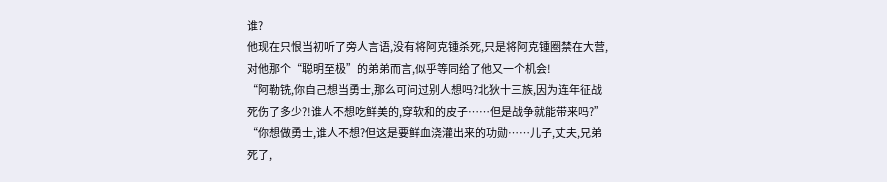谁?
他现在只恨当初听了旁人言语,没有将阿克锺杀死,只是将阿克锺圈禁在大营,对他那个“聪明至极”的弟弟而言,似乎等同给了他又一个机会!
“阿勒铣,你自己想当勇士,那么可问过别人想吗?北狄十三族,因为连年征战死伤了多少?!谁人不想吃鲜美的,穿软和的皮子……但是战争就能带来吗?”
“你想做勇士,谁人不想?但这是要鲜血浇灌出来的功勋……儿子,丈夫,兄弟死了,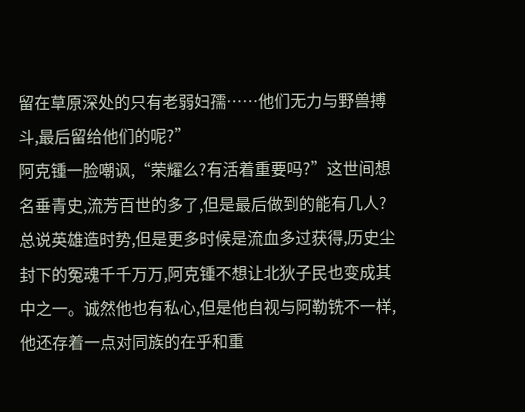留在草原深处的只有老弱妇孺……他们无力与野兽搏斗,最后留给他们的呢?”
阿克锺一脸嘲讽,“荣耀么?有活着重要吗?”这世间想名垂青史,流芳百世的多了,但是最后做到的能有几人?
总说英雄造时势,但是更多时候是流血多过获得,历史尘封下的冤魂千千万万,阿克锺不想让北狄子民也变成其中之一。诚然他也有私心,但是他自视与阿勒铣不一样,他还存着一点对同族的在乎和重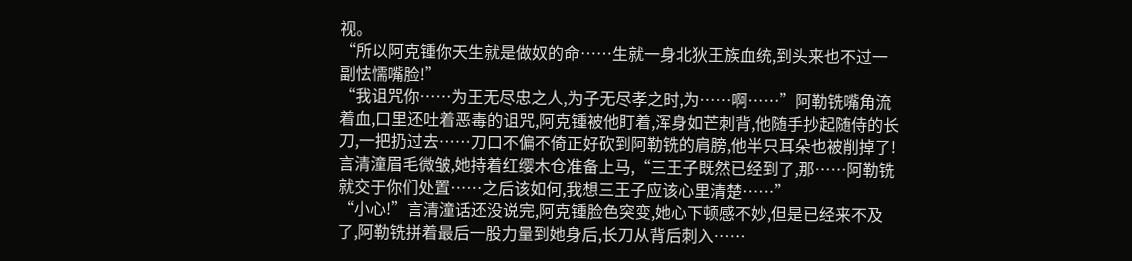视。
“所以阿克锺你天生就是做奴的命……生就一身北狄王族血统,到头来也不过一副怯懦嘴脸!”
“我诅咒你……为王无尽忠之人,为子无尽孝之时,为……啊……”阿勒铣嘴角流着血,口里还吐着恶毒的诅咒,阿克锺被他盯着,浑身如芒刺背,他随手抄起随侍的长刀,一把扔过去……刀口不偏不倚正好砍到阿勒铣的肩膀,他半只耳朵也被削掉了!
言清潼眉毛微皱,她持着红缨木仓准备上马,“三王子既然已经到了,那……阿勒铣就交于你们处置……之后该如何,我想三王子应该心里清楚……”
“小心!”言清潼话还没说完,阿克锺脸色突变,她心下顿感不妙,但是已经来不及了,阿勒铣拼着最后一股力量到她身后,长刀从背后刺入……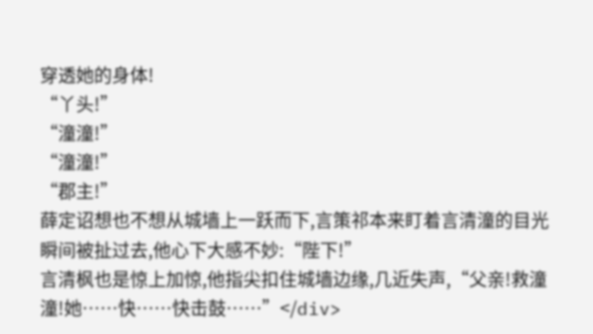穿透她的身体!
“丫头!”
“潼潼!”
“潼潼!”
“郡主!”
薛定诏想也不想从城墙上一跃而下,言策祁本来盯着言清潼的目光瞬间被扯过去,他心下大感不妙:“陛下!”
言清枫也是惊上加惊,他指尖扣住城墙边缘,几近失声,“父亲!救潼潼!她……快……快击鼓……”</div>